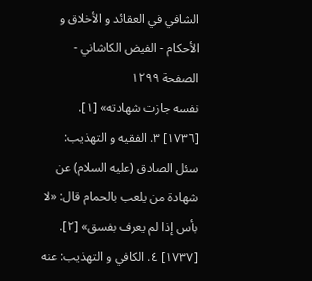الشافي في العقائد و الأخلاق و الأحكام - الفيض الكاشاني - الصفحة ١٢٩٩
نفسه جازت شهادته» [١].
[١٧٣٦] ٣. الفقيه و التهذيب: سئل الصادق (عليه السلام) عن شهادة من يلعب بالحمام قال: «لا بأس إذا لم يعرف بفسق» [٢].
[١٧٣٧] ٤. الكافي و التهذيب: عنه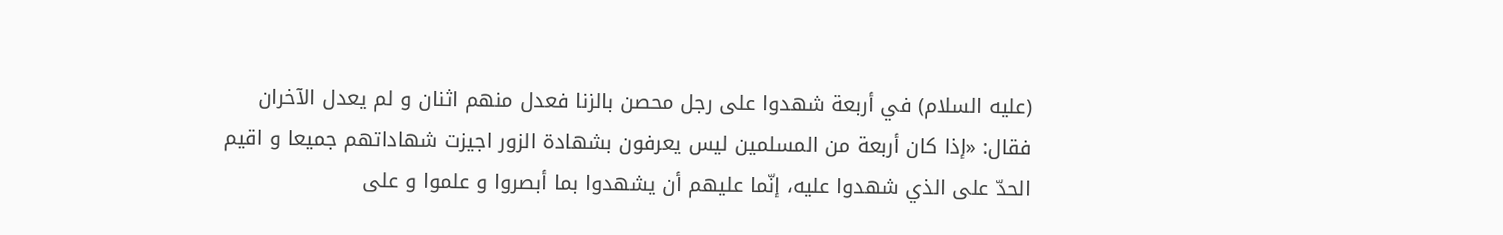(عليه السلام) في أربعة شهدوا على رجل محصن بالزنا فعدل منهم اثنان و لم يعدل الآخران فقال: «إذا كان أربعة من المسلمين ليس يعرفون بشهادة الزور اجيزت شهاداتهم جميعا و اقيم الحدّ على الذي شهدوا عليه، إنّما عليهم أن يشهدوا بما أبصروا و علموا و على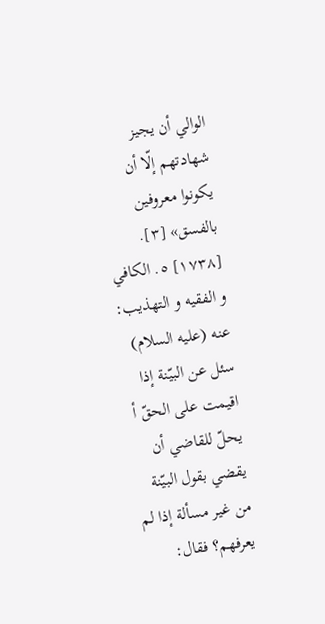الوالي أن يجيز شهادتهم إلّا أن يكونوا معروفين بالفسق» [٣].
[١٧٣٨] ٥. الكافي و الفقيه و التهذيب: عنه (عليه السلام) سئل عن البيّنة إذا اقيمت على الحقّ أ يحلّ للقاضي أن يقضي بقول البيّنة من غير مسألة إذا لم يعرفهم؟ فقال: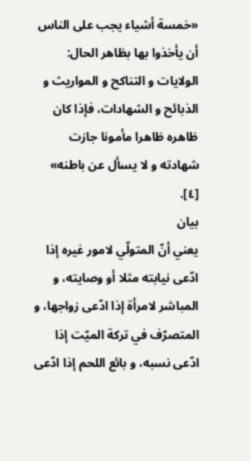«خمسة أشياء يجب على الناس أن يأخذوا بها بظاهر الحال: الولايات و التناكح و المواريث و الذبائح و الشهادات، فإذا كان ظاهره ظاهرا مأمونا جازت شهادته و لا يسأل عن باطنه» [٤].
بيان
يعني أنّ المتولّي لامور غيره إذا ادّعى نيابته مثلا أو وصايته، و المباشر لامرأة إذا ادّعى زواجها، و المتصرّف في تركة الميّت إذا ادّعى نسبه، و بائع اللحم إذا ادّعى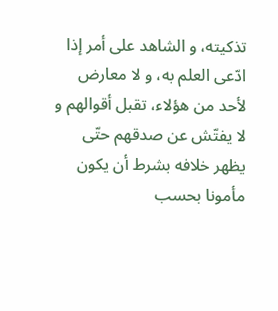تذكيته، و الشاهد على أمر إذا ادّعى العلم به، و لا معارض لأحد من هؤلاء، تقبل أقوالهم و لا يفتّش عن صدقهم حتّى يظهر خلافه بشرط أن يكون مأمونا بحسب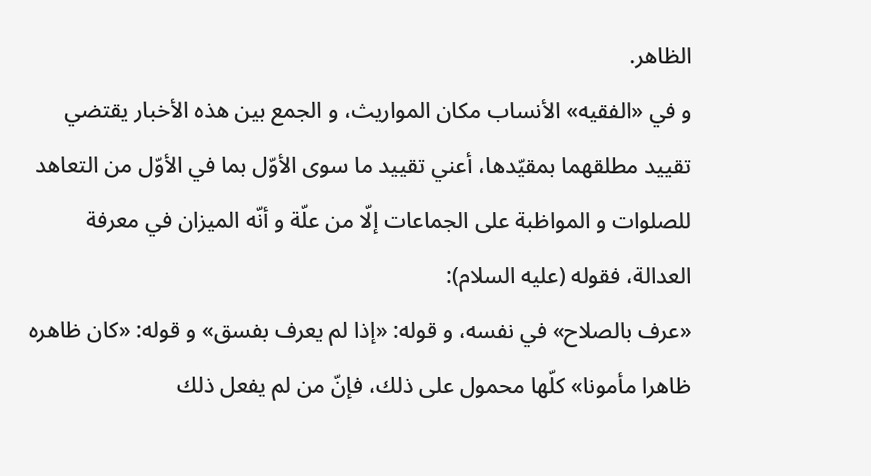الظاهر.
و في «الفقيه» الأنساب مكان المواريث، و الجمع بين هذه الأخبار يقتضي تقييد مطلقهما بمقيّدها، أعني تقييد ما سوى الأوّل بما في الأوّل من التعاهد للصلوات و المواظبة على الجماعات إلّا من علّة و أنّه الميزان في معرفة العدالة، فقوله (عليه السلام):
«عرف بالصلاح» في نفسه، و قوله: «إذا لم يعرف بفسق» و قوله: «كان ظاهره ظاهرا مأمونا» كلّها محمول على ذلك، فإنّ من لم يفعل ذلك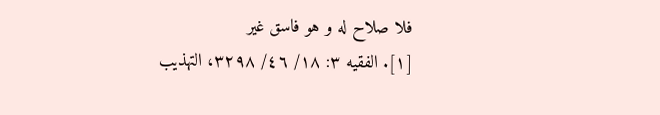فلا صلاح له و هو فاسق غير
[١]. الفقيه ٣: ١٨/ ٤٦/ ٣٢٩٨، التهذيب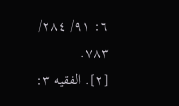٦: ٩١/ ٢٨٤/ ٧٨٣.
[٢]. الفقيه ٣: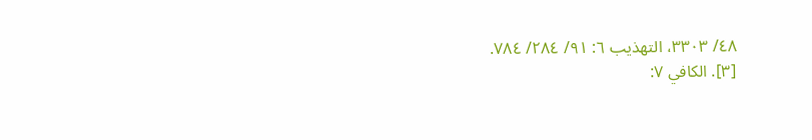٤٨/ ٣٣٠٣، التهذيب ٦: ٩١/ ٢٨٤/ ٧٨٤.
[٣]. الكافي ٧: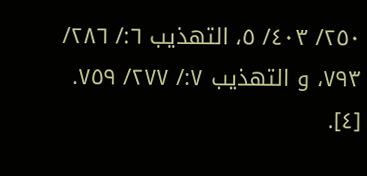٢٥٠/ ٤٠٣/ ٥، التهذيب ٦:/ ٢٨٦/ ٧٩٣، و التهذيب ٧:/ ٢٧٧/ ٧٥٩.
[٤].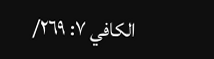الكافي ٧: ٢٦٩/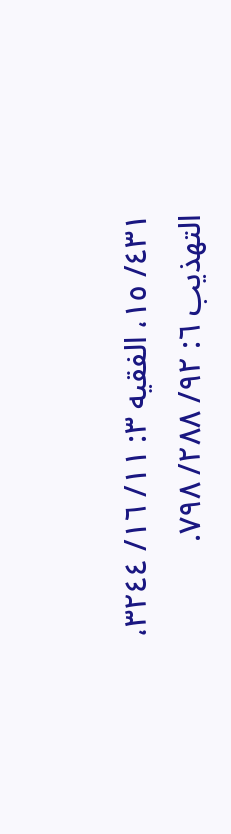٤٣١/ ١٥، الفقيه ٣: ١١/ ١٦/ ٣٢٤٤، التهذيب ٦: ٩٢/ ٢٨٨/ ٧٩٨.